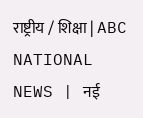राष्ट्रीय / शिक्षा | ABC NATIONAL NEWS | नई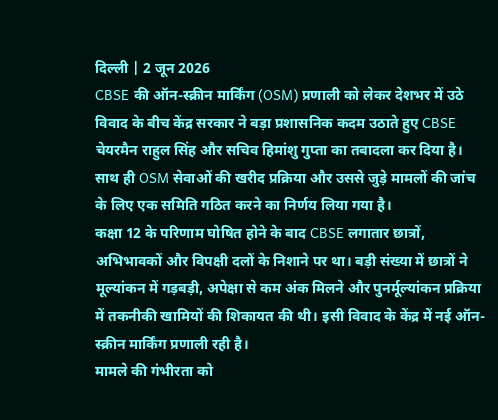दिल्ली | 2 जून 2026
CBSE की ऑन-स्क्रीन मार्किंग (OSM) प्रणाली को लेकर देशभर में उठे विवाद के बीच केंद्र सरकार ने बड़ा प्रशासनिक कदम उठाते हुए CBSE चेयरमैन राहुल सिंह और सचिव हिमांशु गुप्ता का तबादला कर दिया है। साथ ही OSM सेवाओं की खरीद प्रक्रिया और उससे जुड़े मामलों की जांच के लिए एक समिति गठित करने का निर्णय लिया गया है।
कक्षा 12 के परिणाम घोषित होने के बाद CBSE लगातार छात्रों, अभिभावकों और विपक्षी दलों के निशाने पर था। बड़ी संख्या में छात्रों ने मूल्यांकन में गड़बड़ी, अपेक्षा से कम अंक मिलने और पुनर्मूल्यांकन प्रक्रिया में तकनीकी खामियों की शिकायत की थी। इसी विवाद के केंद्र में नई ऑन-स्क्रीन मार्किंग प्रणाली रही है।
मामले की गंभीरता को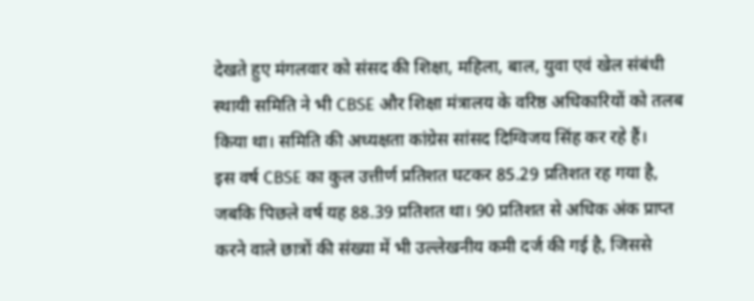देखते हुए मंगलवार को संसद की शिक्षा, महिला, बाल, युवा एवं खेल संबंधी स्थायी समिति ने भी CBSE और शिक्षा मंत्रालय के वरिष्ठ अधिकारियों को तलब किया था। समिति की अध्यक्षता कांग्रेस सांसद दिग्विजय सिंह कर रहे हैं।
इस वर्ष CBSE का कुल उत्तीर्ण प्रतिशत घटकर 85.29 प्रतिशत रह गया है, जबकि पिछले वर्ष यह 88.39 प्रतिशत था। 90 प्रतिशत से अधिक अंक प्राप्त करने वाले छात्रों की संख्या में भी उल्लेखनीय कमी दर्ज की गई है, जिससे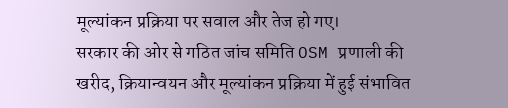मूल्यांकन प्रक्रिया पर सवाल और तेज हो गए।
सरकार की ओर से गठित जांच समिति OSM प्रणाली की खरीद, क्रियान्वयन और मूल्यांकन प्रक्रिया में हुई संभावित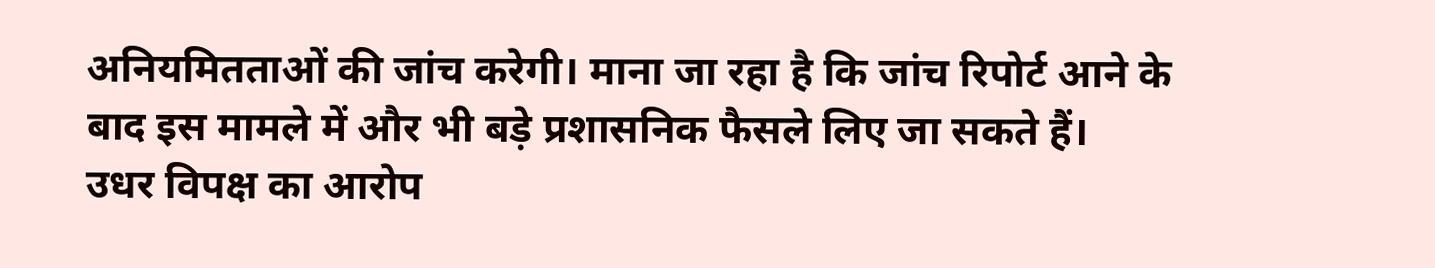अनियमितताओं की जांच करेगी। माना जा रहा है कि जांच रिपोर्ट आने के बाद इस मामले में और भी बड़े प्रशासनिक फैसले लिए जा सकते हैं।
उधर विपक्ष का आरोप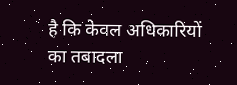है कि केवल अधिकारियों का तबादला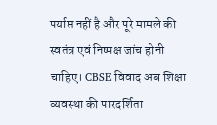पर्याप्त नहीं है और पूरे मामले की स्वतंत्र एवं निष्पक्ष जांच होनी चाहिए। CBSE विवाद अब शिक्षा व्यवस्था की पारदर्शिता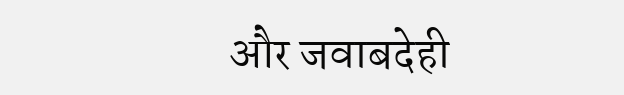और जवाबदेही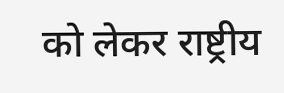को लेकर राष्ट्रीय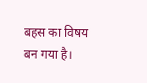बहस का विषय बन गया है।